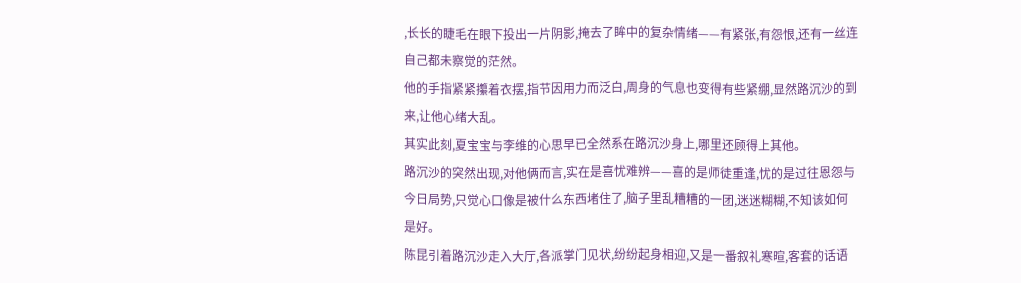,长长的睫毛在眼下投出一片阴影,掩去了眸中的复杂情绪——有紧张,有怨恨,还有一丝连自己都未察觉的茫然。
他的手指紧紧攥着衣摆,指节因用力而泛白,周身的气息也变得有些紧绷,显然路沉沙的到来,让他心绪大乱。
其实此刻,夏宝宝与李维的心思早已全然系在路沉沙身上,哪里还顾得上其他。
路沉沙的突然出现,对他俩而言,实在是喜忧难辨——喜的是师徒重逢,忧的是过往恩怨与今日局势,只觉心口像是被什么东西堵住了,脑子里乱糟糟的一团,迷迷糊糊,不知该如何是好。
陈昆引着路沉沙走入大厅,各派掌门见状,纷纷起身相迎,又是一番叙礼寒暄,客套的话语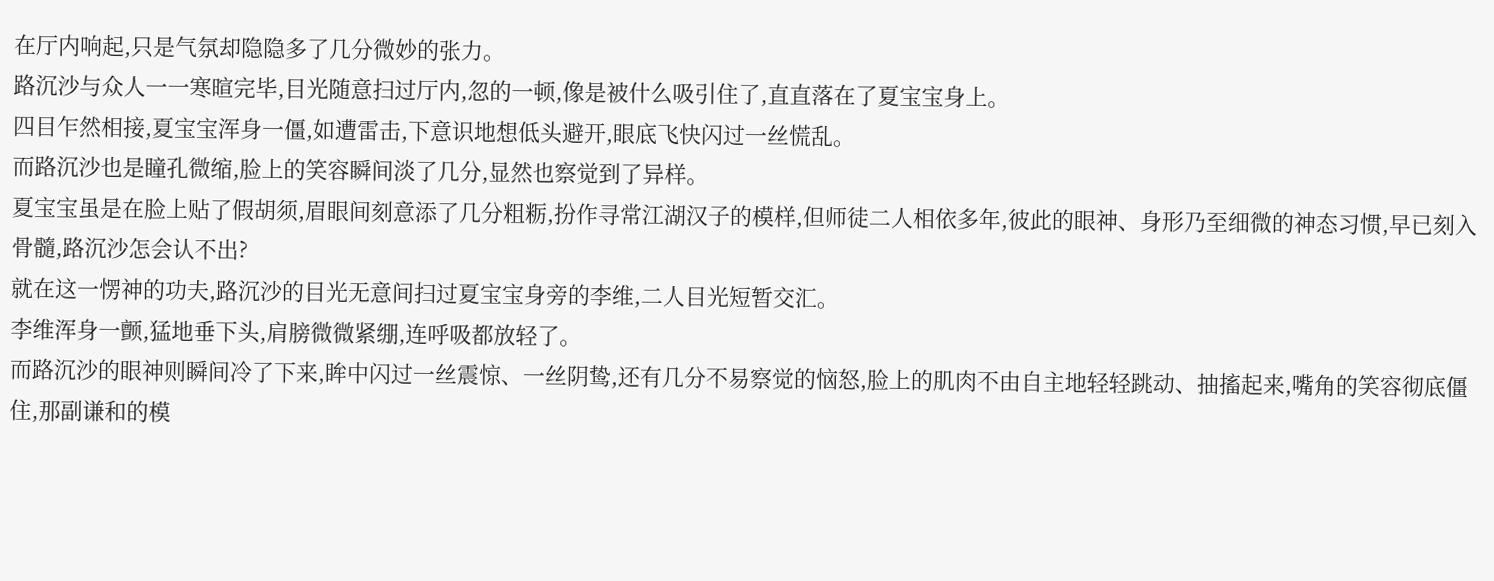在厅内响起,只是气氛却隐隐多了几分微妙的张力。
路沉沙与众人一一寒暄完毕,目光随意扫过厅内,忽的一顿,像是被什么吸引住了,直直落在了夏宝宝身上。
四目乍然相接,夏宝宝浑身一僵,如遭雷击,下意识地想低头避开,眼底飞快闪过一丝慌乱。
而路沉沙也是瞳孔微缩,脸上的笑容瞬间淡了几分,显然也察觉到了异样。
夏宝宝虽是在脸上贴了假胡须,眉眼间刻意添了几分粗粝,扮作寻常江湖汉子的模样,但师徒二人相依多年,彼此的眼神、身形乃至细微的神态习惯,早已刻入骨髓,路沉沙怎会认不出?
就在这一愣神的功夫,路沉沙的目光无意间扫过夏宝宝身旁的李维,二人目光短暂交汇。
李维浑身一颤,猛地垂下头,肩膀微微紧绷,连呼吸都放轻了。
而路沉沙的眼神则瞬间冷了下来,眸中闪过一丝震惊、一丝阴鸷,还有几分不易察觉的恼怒,脸上的肌肉不由自主地轻轻跳动、抽搐起来,嘴角的笑容彻底僵住,那副谦和的模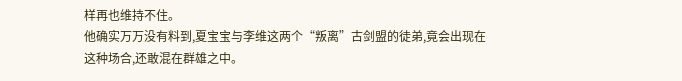样再也维持不住。
他确实万万没有料到,夏宝宝与李维这两个“叛离”古剑盟的徒弟,竟会出现在这种场合,还敢混在群雄之中。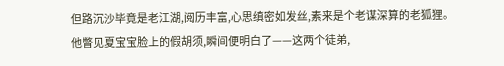但路沉沙毕竟是老江湖,阅历丰富,心思缜密如发丝,素来是个老谋深算的老狐狸。
他瞥见夏宝宝脸上的假胡须,瞬间便明白了——这两个徒弟,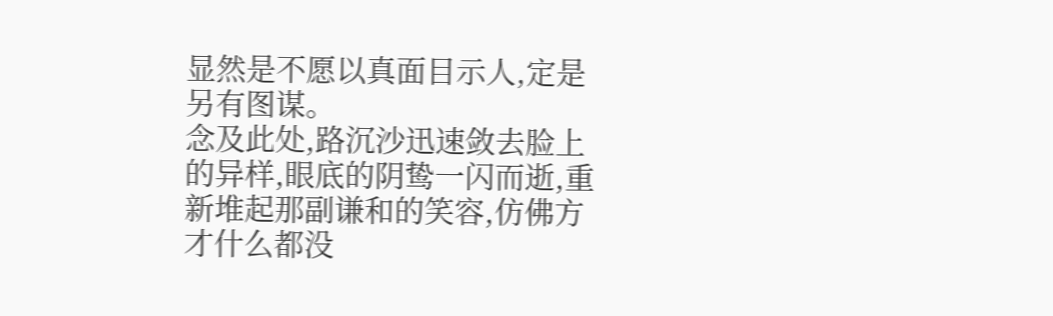显然是不愿以真面目示人,定是另有图谋。
念及此处,路沉沙迅速敛去脸上的异样,眼底的阴鸷一闪而逝,重新堆起那副谦和的笑容,仿佛方才什么都没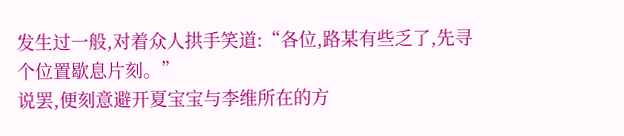发生过一般,对着众人拱手笑道:“各位,路某有些乏了,先寻个位置歇息片刻。”
说罢,便刻意避开夏宝宝与李维所在的方